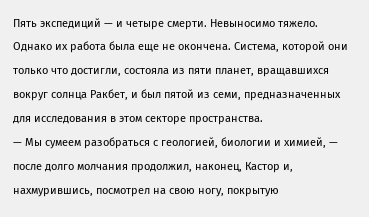Пять экспедиций — и четыре смерти. Невыносимо тяжело. Однако их работа была еще не окончена. Система, которой они только что достигли, состояла из пяти планет, вращавшихся вокруг солнца Ракбет, и был пятой из семи, предназначенных для исследования в этом секторе пространства.
— Мы сумеем разобраться с геологией, биологии и химией, — после долго молчания продолжил, наконец, Кастор и, нахмурившись, посмотрел на свою ногу, покрытую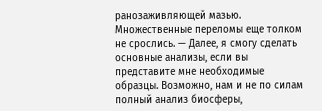ранозаживляющей мазью. Множественные переломы еще толком не срослись. — Далее, я смогу сделать основные анализы, если вы представите мне необходимые образцы. Возможно, нам и не по силам полный анализ биосферы,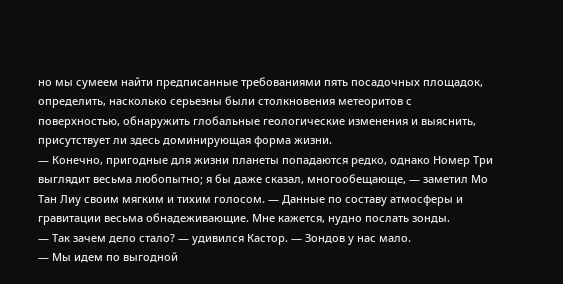но мы сумеем найти предписанные требованиями пять посадочных площадок, определить, насколько серьезны были столкновения метеоритов с поверхностью, обнаружить глобальные геологические изменения и выяснить, присутствует ли здесь доминирующая форма жизни.
— Конечно, пригодные для жизни планеты попадаются редко, однако Номер Три выглядит весьма любопытно; я бы даже сказал, многообещающе, — заметил Мо Тан Лиу своим мягким и тихим голосом. — Данные по составу атмосферы и гравитации весьма обнадеживающие. Мне кажется, нудно послать зонды.
— Так зачем дело стало? — удивился Кастор. — Зондов у нас мало.
— Мы идем по выгодной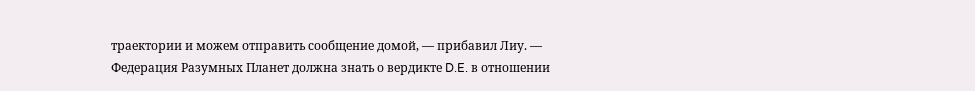траектории и можем отправить сообщение домой, — прибавил Лиу. — Федерация Разумных Планет должна знать о вердикте D.E. в отношении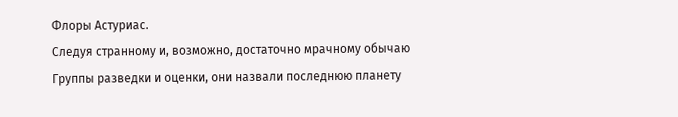Флоры Астуриас.
Следуя странному и, возможно, достаточно мрачному обычаю Группы разведки и оценки, они назвали последнюю планету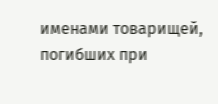именами товарищей, погибших при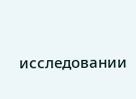исследовании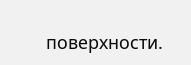поверхности.